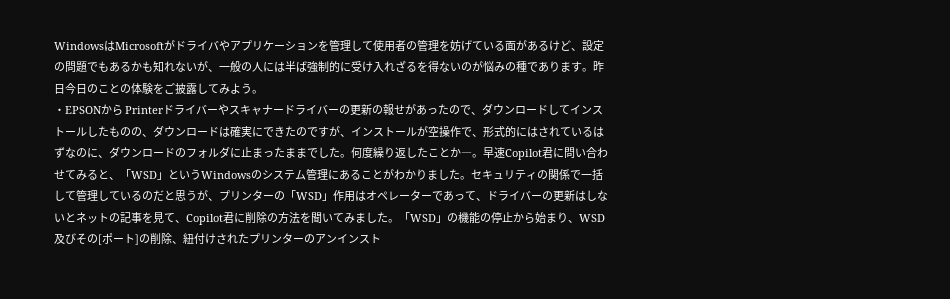WindowsはMicrosoftがドライバやアプリケーションを管理して使用者の管理を妨げている面があるけど、設定の問題でもあるかも知れないが、一般の人には半ば強制的に受け入れざるを得ないのが悩みの種であります。昨日今日のことの体験をご披露してみよう。
・EPSONから Printerドライバーやスキャナードライバーの更新の報せがあったので、ダウンロードしてインストールしたものの、ダウンロードは確実にできたのですが、インストールが空操作で、形式的にはされているはずなのに、ダウンロードのフォルダに止まったままでした。何度繰り返したことか―。早速Copilot君に問い合わせてみると、「WSD」というWindowsのシステム管理にあることがわかりました。セキュリティの関係で一括して管理しているのだと思うが、プリンターの「WSD」作用はオペレーターであって、ドライバーの更新はしないとネットの記事を見て、Copilot君に削除の方法を聞いてみました。「WSD」の機能の停止から始まり、WSD及びその[ポート]の削除、紐付けされたプリンターのアンインスト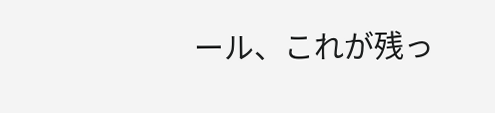ール、これが残っ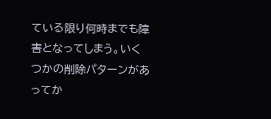ている限り何時までも障害となってしまう。いくつかの削除パターンがあってか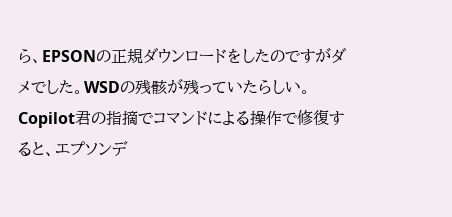ら、EPSONの正規ダウンロードをしたのですがダメでした。WSDの残骸が残っていたらしい。Copilot君の指摘でコマンドによる操作で修復すると、エプソンデ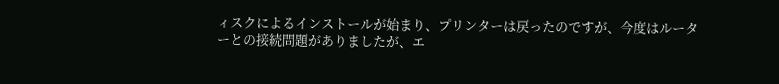ィスクによるインストールが始まり、プリンターは戻ったのですが、今度はルーターとの接続問題がありましたが、エ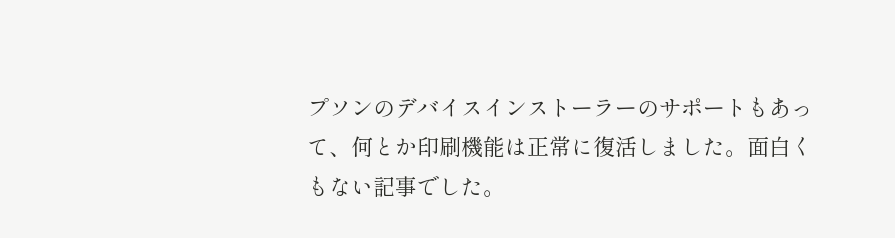プソンのデバイスインストーラーのサポートもあって、何とか印刷機能は正常に復活しました。面白くもない記事でした。